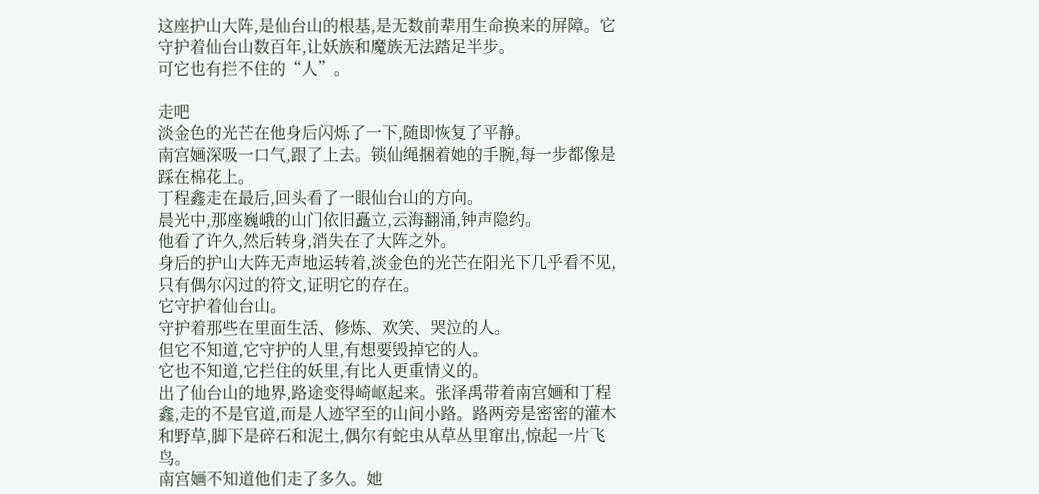这座护山大阵,是仙台山的根基,是无数前辈用生命换来的屏障。它守护着仙台山数百年,让妖族和魔族无法踏足半步。
可它也有拦不住的“人”。

走吧
淡金色的光芒在他身后闪烁了一下,随即恢复了平静。
南宫婳深吸一口气,跟了上去。锁仙绳捆着她的手腕,每一步都像是踩在棉花上。
丁程鑫走在最后,回头看了一眼仙台山的方向。
晨光中,那座巍峨的山门依旧矗立,云海翻涌,钟声隐约。
他看了许久,然后转身,消失在了大阵之外。
身后的护山大阵无声地运转着,淡金色的光芒在阳光下几乎看不见,只有偶尔闪过的符文,证明它的存在。
它守护着仙台山。
守护着那些在里面生活、修炼、欢笑、哭泣的人。
但它不知道,它守护的人里,有想要毁掉它的人。
它也不知道,它拦住的妖里,有比人更重情义的。
出了仙台山的地界,路途变得崎岖起来。张泽禹带着南宫婳和丁程鑫,走的不是官道,而是人迹罕至的山间小路。路两旁是密密的灌木和野草,脚下是碎石和泥土,偶尔有蛇虫从草丛里窜出,惊起一片飞鸟。
南宫婳不知道他们走了多久。她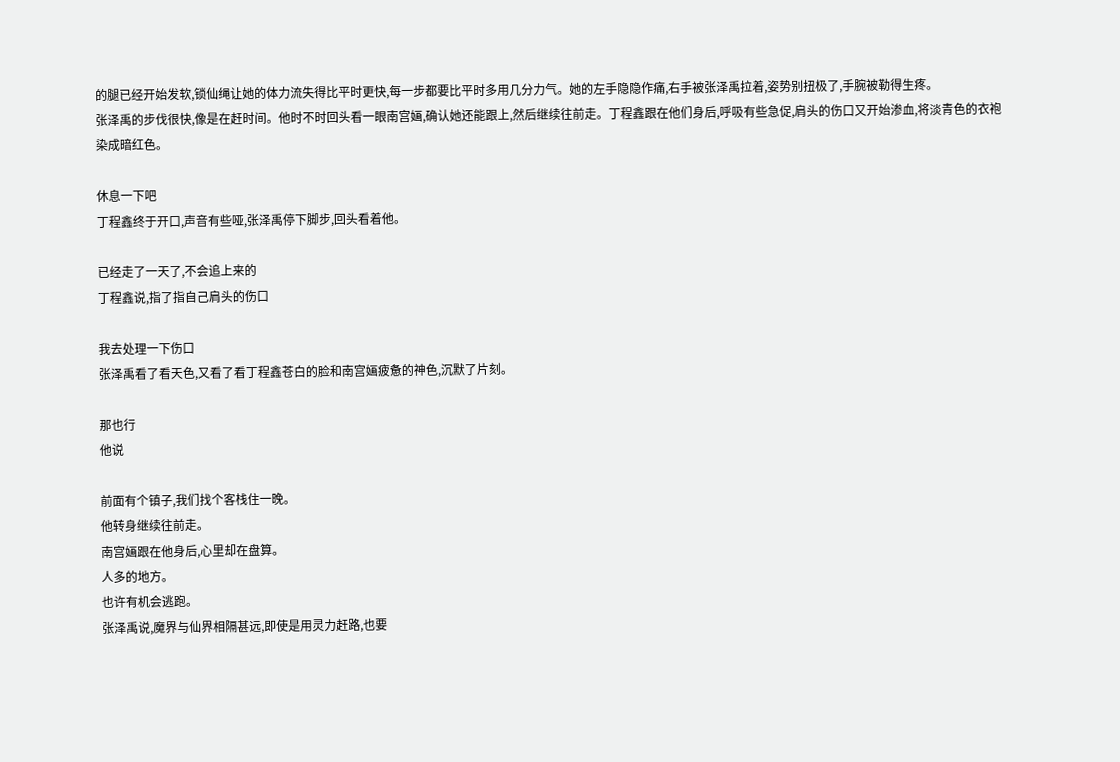的腿已经开始发软,锁仙绳让她的体力流失得比平时更快,每一步都要比平时多用几分力气。她的左手隐隐作痛,右手被张泽禹拉着,姿势别扭极了,手腕被勒得生疼。
张泽禹的步伐很快,像是在赶时间。他时不时回头看一眼南宫婳,确认她还能跟上,然后继续往前走。丁程鑫跟在他们身后,呼吸有些急促,肩头的伤口又开始渗血,将淡青色的衣袍染成暗红色。

休息一下吧
丁程鑫终于开口,声音有些哑,张泽禹停下脚步,回头看着他。

已经走了一天了,不会追上来的
丁程鑫说,指了指自己肩头的伤口

我去处理一下伤口
张泽禹看了看天色,又看了看丁程鑫苍白的脸和南宫婳疲惫的神色,沉默了片刻。

那也行
他说

前面有个镇子,我们找个客栈住一晚。
他转身继续往前走。
南宫婳跟在他身后,心里却在盘算。
人多的地方。
也许有机会逃跑。
张泽禹说,魔界与仙界相隔甚远,即使是用灵力赶路,也要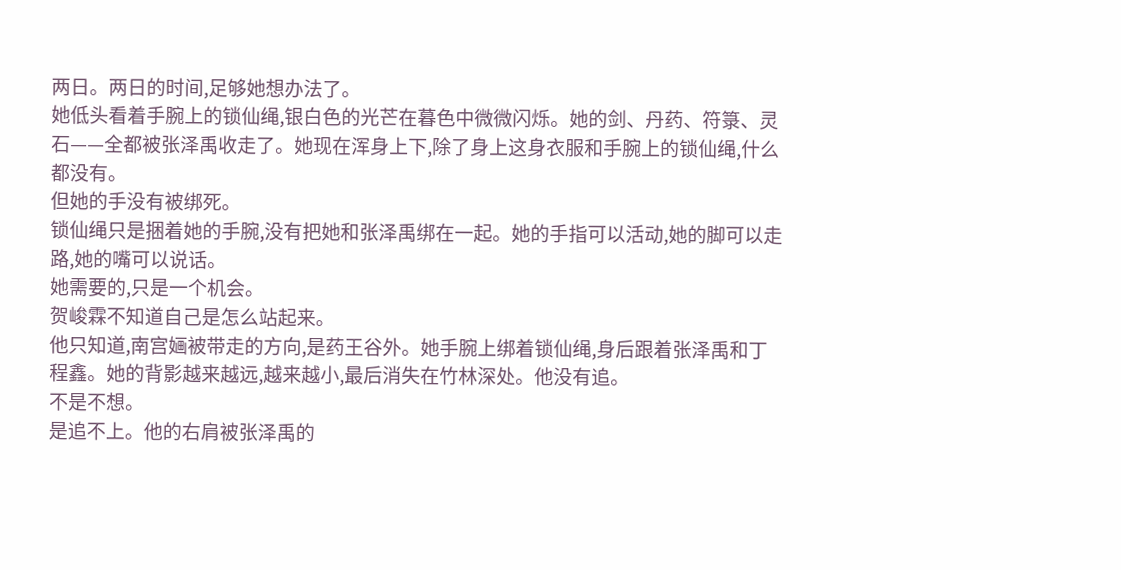两日。两日的时间,足够她想办法了。
她低头看着手腕上的锁仙绳,银白色的光芒在暮色中微微闪烁。她的剑、丹药、符箓、灵石——全都被张泽禹收走了。她现在浑身上下,除了身上这身衣服和手腕上的锁仙绳,什么都没有。
但她的手没有被绑死。
锁仙绳只是捆着她的手腕,没有把她和张泽禹绑在一起。她的手指可以活动,她的脚可以走路,她的嘴可以说话。
她需要的,只是一个机会。
贺峻霖不知道自己是怎么站起来。
他只知道,南宫婳被带走的方向,是药王谷外。她手腕上绑着锁仙绳,身后跟着张泽禹和丁程鑫。她的背影越来越远,越来越小,最后消失在竹林深处。他没有追。
不是不想。
是追不上。他的右肩被张泽禹的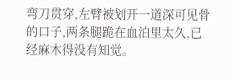弯刀贯穿,左臂被划开一道深可见骨的口子,两条腿跪在血泊里太久,已经麻木得没有知觉。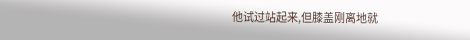他试过站起来,但膝盖刚离地就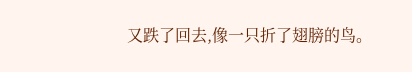又跌了回去,像一只折了翅膀的鸟。